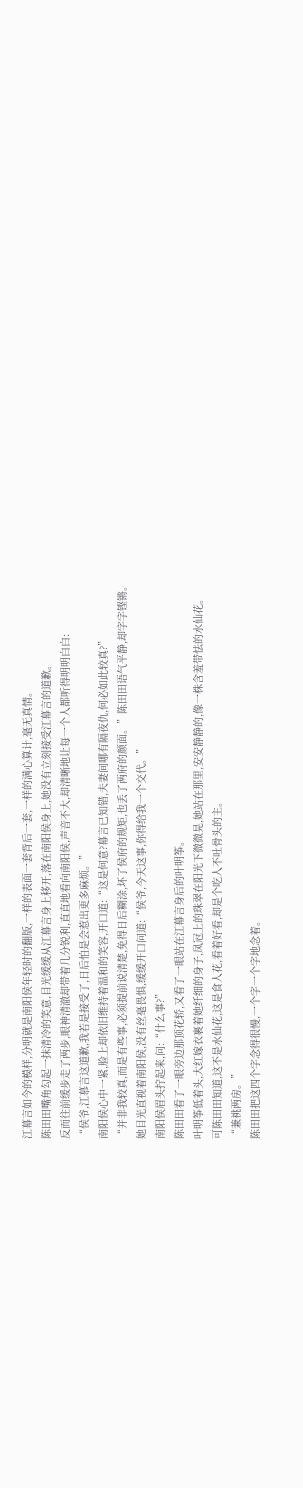江幕言如今的模样,分明就是南阳侯年轻时的翻版,一样的表面一套背后一套,一样的满心算计,毫无真情。
陈田田嘴角勾起一抹清冷的笑意,目光缓缓从江幕言身上移开,落在南阳侯身上,她没有立刻接受江幕言的道歉。
反而往前缓步走了两步,眼神清澈却带着几分锐利,直直地看向南阳侯,声音不大,却清晰地让每一个人都听得明明白白:
“侯爷,江慕言这道歉,我若是接受了,日后怕是会惹出更多麻烦。”
南阳侯心中一紧,脸上却依旧维持着温和的笑容,开口道:“这是何意?幕言已知错,夫妻间哪有隔夜仇,何必如此较真?”
“并非我较真,而是有些事,必须提前说清楚,免得日后糊涂,坏了侯府的规矩,也丢了两府的颜面。”陈田田语气平静,却字字铿锵。
她目光直视着南阳侯,没有丝毫畏惧,缓缓开口问道:“侯爷,今天这事,你得给我一个交代。”
南阳侯眉头拧起来,问:“什么事?”
陈田田看了一眼旁边那顶花轿,又看了一眼站在江幕言身后的叶明筝。
叶明筝低着头,大红嫁衣裹着她纤细的身子,凤冠上的珠翠在阳光下微微晃,她站在那里,安安静静的,像一株含羞带怯的水仙花。
可陈田田知道,这不是水仙花,这是食人花,看着好看,却是个吃人不吐骨头的主。
“兼祧两房。”
陈田田把这四个字念得很慢,一个字一个字地念着。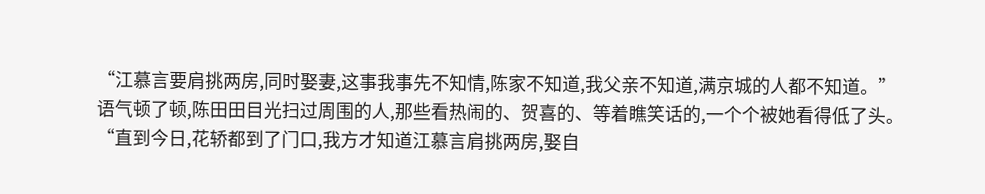“江慕言要肩挑两房,同时娶妻,这事我事先不知情,陈家不知道,我父亲不知道,满京城的人都不知道。”
语气顿了顿,陈田田目光扫过周围的人,那些看热闹的、贺喜的、等着瞧笑话的,一个个被她看得低了头。
“直到今日,花轿都到了门口,我方才知道江慕言肩挑两房,娶自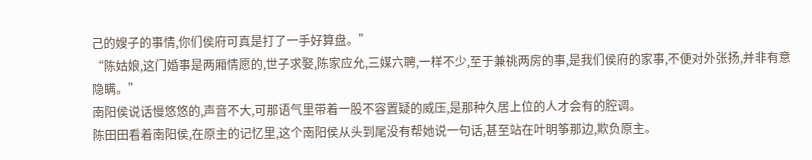己的嫂子的事情,你们侯府可真是打了一手好算盘。”
“陈姑娘,这门婚事是两厢情愿的,世子求娶,陈家应允,三媒六聘,一样不少,至于兼祧两房的事,是我们侯府的家事,不便对外张扬,并非有意隐瞒。”
南阳侯说话慢悠悠的,声音不大,可那语气里带着一股不容置疑的威压,是那种久居上位的人才会有的腔调。
陈田田看着南阳侯,在原主的记忆里,这个南阳侯从头到尾没有帮她说一句话,甚至站在叶明筝那边,欺负原主。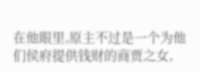在他眼里,原主不过是一个为他们侯府提供钱财的商贾之女,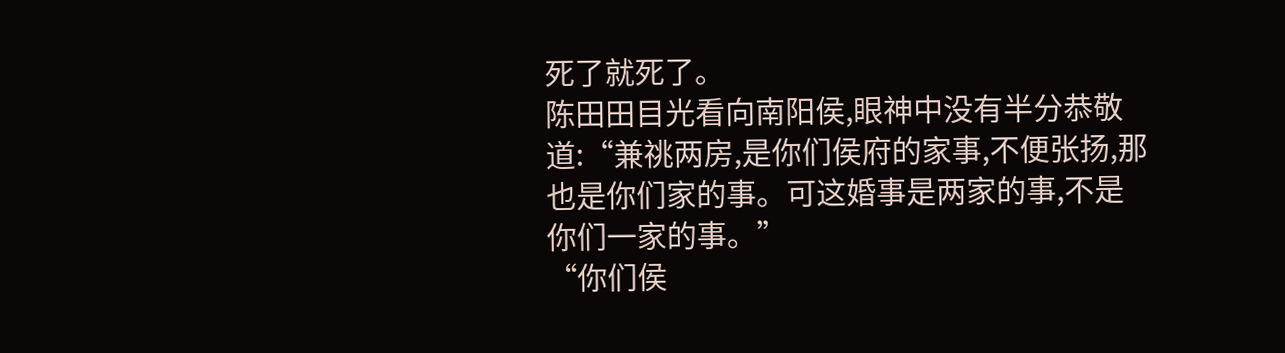死了就死了。
陈田田目光看向南阳侯,眼神中没有半分恭敬道:“兼祧两房,是你们侯府的家事,不便张扬,那也是你们家的事。可这婚事是两家的事,不是你们一家的事。”
“你们侯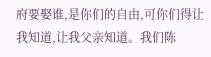府要娶谁,是你们的自由,可你们得让我知道,让我父亲知道。我们陈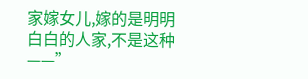家嫁女儿,嫁的是明明白白的人家,不是这种——”